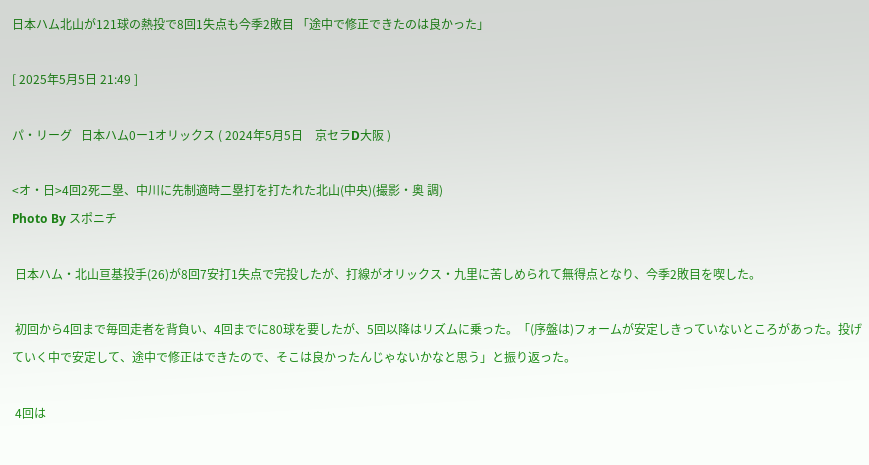日本ハム北山が121球の熱投で8回1失点も今季2敗目 「途中で修正できたのは良かった」

[ 2025年5月5日 21:49 ]

パ・リーグ   日本ハム0ー1オリックス ( 2024年5月5日    京セラD大阪 )

<オ・日>4回2死二塁、中川に先制適時二塁打を打たれた北山(中央)(撮影・奥 調)
Photo By スポニチ

 日本ハム・北山亘基投手(26)が8回7安打1失点で完投したが、打線がオリックス・九里に苦しめられて無得点となり、今季2敗目を喫した。

 初回から4回まで毎回走者を背負い、4回までに80球を要したが、5回以降はリズムに乗った。「(序盤は)フォームが安定しきっていないところがあった。投げていく中で安定して、途中で修正はできたので、そこは良かったんじゃないかなと思う」と振り返った。

 4回は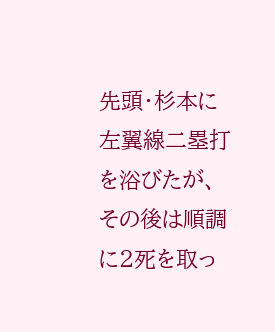先頭・杉本に左翼線二塁打を浴びたが、その後は順調に2死を取っ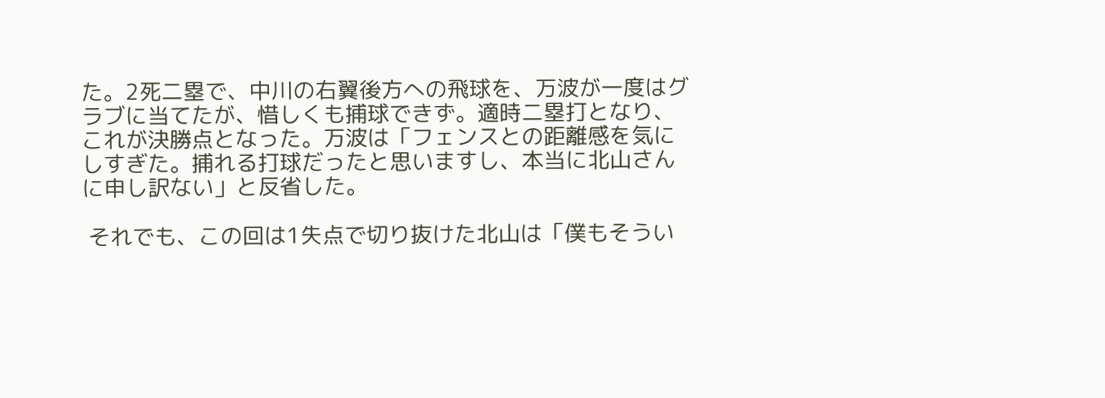た。2死二塁で、中川の右翼後方への飛球を、万波が一度はグラブに当てたが、惜しくも捕球できず。適時二塁打となり、これが決勝点となった。万波は「フェンスとの距離感を気にしすぎた。捕れる打球だったと思いますし、本当に北山さんに申し訳ない」と反省した。

 それでも、この回は1失点で切り抜けた北山は「僕もそうい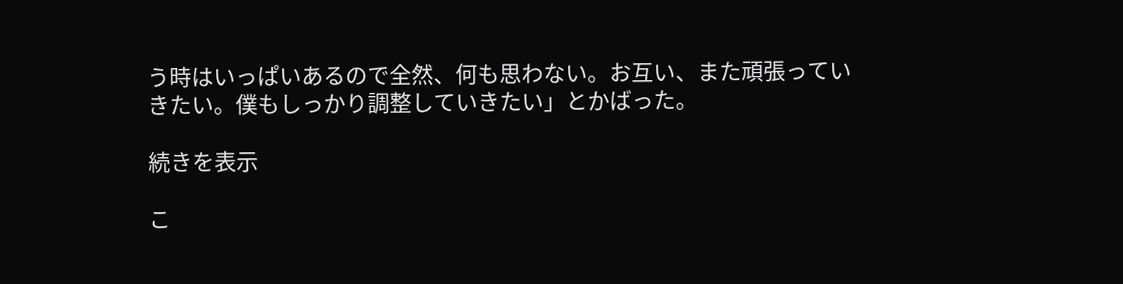う時はいっぱいあるので全然、何も思わない。お互い、また頑張っていきたい。僕もしっかり調整していきたい」とかばった。

続きを表示

こ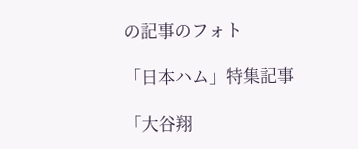の記事のフォト

「日本ハム」特集記事

「大谷翔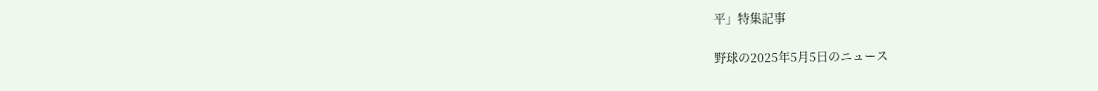平」特集記事

野球の2025年5月5日のニュース